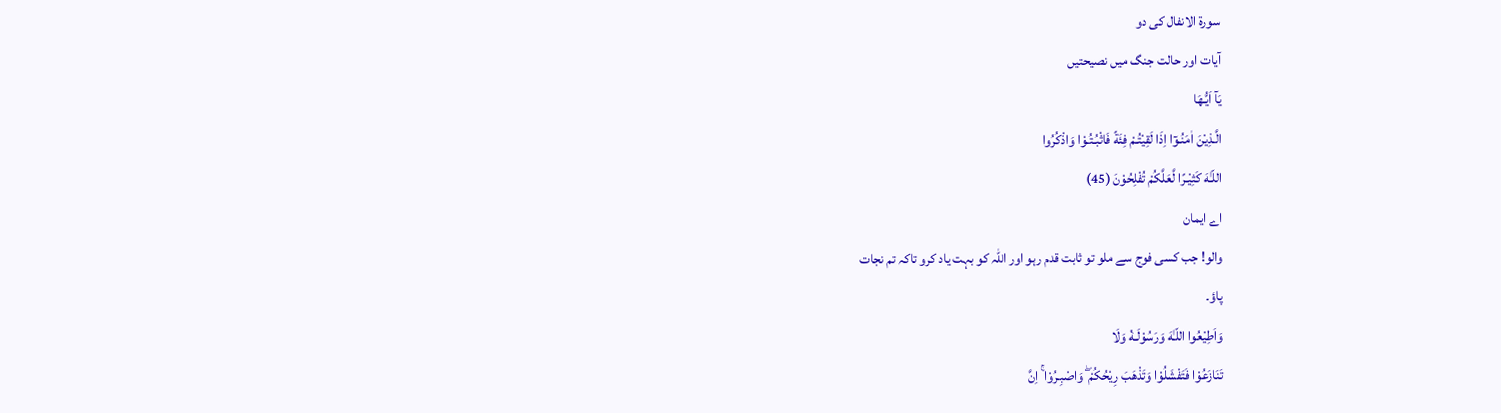سورۃ الانفال کی دو
آیات اور حالت جنگ میں نصیحتیں
يَآ اَيُّـهَا
الَّـذِيْنَ اٰمَنُـوٓا اِذَا لَقِيْتُـمْ فِئَةً فَاثْبُـتُـوْا وَاذْكُرُوا
اللّـٰهَ كَثِيْـرًا لَّعَلَّكُمْ تُفْلِحُوْنَ (45)
اے ایمان
والو! جب کسی فوج سے ملو تو ثابت قدم رہو اور اللہ کو بہت یاد کرو تاکہ تم نجات
پاؤ۔
وَاَطِيْعُوا اللّـٰهَ وَرَسُوْلَـهٝ وَلَا
تَنَازَعُوْا فَتَفْشَلُوْا وَتَذْهَبَ رِيْحُكُمْ ۖ وَاصْبِـرُوْا ۚ اِنَّ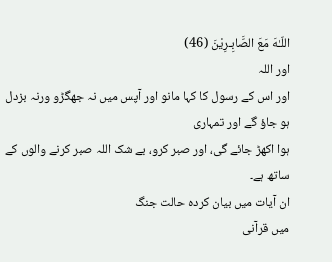اللّـٰهَ مَعَ الصَّابِـرِيْنَ (46)
اور اللہ
اور اس کے رسول کا کہا مانو اور آپس میں نہ جھگڑو ورنہ بزدل ہو جاؤ گے اور تمہاری
ہوا اکھڑ جائے گی، اور صبر کرو، بے شک اللہ صبر کرنے والوں کے ساتھ ہے۔
ان آیات میں بیان کردہ حالت جنگ
میں قرآنی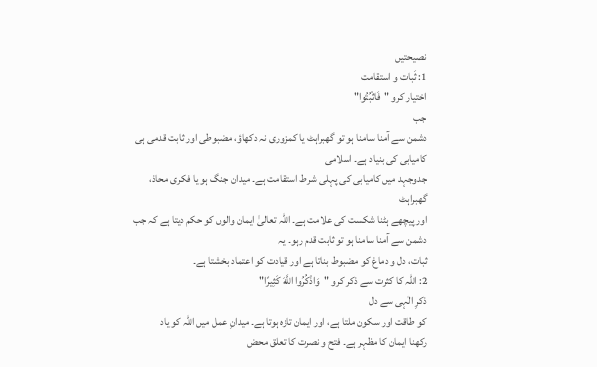نصیحتیں
1: ثَبات و استقامت
اختیار کرو "فَاثْبُتُوا"
جب
دشمن سے آمنا سامنا ہو تو گھبراہٹ یا کمزوری نہ دکھاؤ، مضبوطی اور ثابت قدمی ہی
کامیابی کی بنیاد ہے۔ اسلامی
جدوجہد میں کامیابی کی پہلی شرط استقامت ہے۔ میدان جنگ ہو یا فکری محاذ، گھبراہٹ
اور پیچھے ہٹنا شکست کی علامت ہے۔ اللہ تعالیٰ ایمان والوں کو حکم دیتا ہے کہ جب
دشمن سے آمنا سامنا ہو تو ثابت قدم رہو۔ یہ
ثبات، دل و دماغ کو مضبوط بناتا ہے اور قیادت کو اعتماد بخشتا ہے۔
2: اللہ کا کثرت سے ذکر کرو "وَاذْكُرُوا اللَّهَ كَثِيرًا"
ذکرِ الٰہی سے دل
کو طاقت اور سکون ملتا ہے، اور ایمان تازہ ہوتا ہے۔ میدانِ عمل میں اللہ کو یاد
رکھنا ایمان کا مظہر ہے۔ فتح و نصرت کا تعلق محض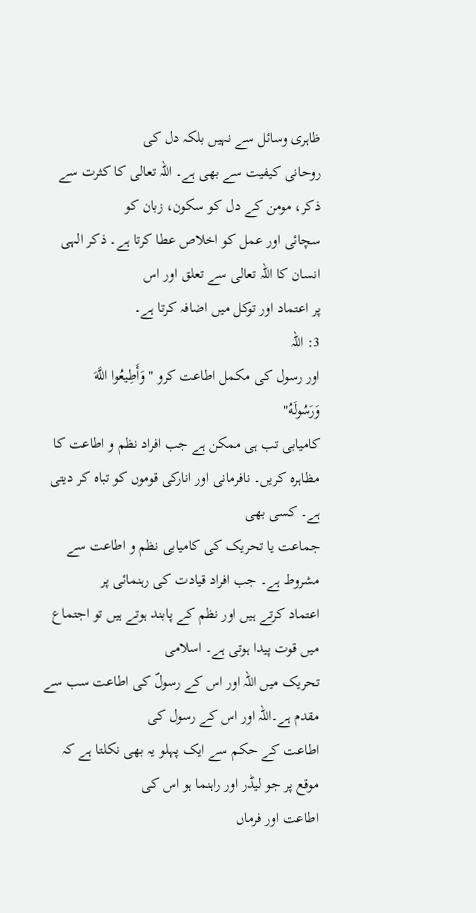ظاہری وسائل سے نہیں بلکہ دل کی
روحانی کیفیت سے بھی ہے۔ اللہ تعالی کا کثرت سے ذکر، مومن کے دل کو سکون، زبان کو
سچائی اور عمل کو اخلاص عطا کرتا ہے۔ ذکر الہی انسان کا اللہ تعالی سے تعلق اور اس
پر اعتماد اور توکل میں اضافہ کرتا ہے۔
3: اللہ
اور رسول کی مکمل اطاعت کرو "وَأَطِيعُوا اللَّهَ
وَرَسُولَهُ"
کامیابی تب ہی ممکن ہے جب افراد نظم و اطاعت کا
مظاہرہ کریں۔ نافرمانی اور انارکی قوموں کو تباہ کر دیتی ہے۔ کسی بھی
جماعت یا تحریک کی کامیابی نظم و اطاعت سے مشروط ہے۔ جب افراد قیادت کی رہنمائی پر
اعتماد کرتے ہیں اور نظم کے پابند ہوتے ہیں تو اجتماع میں قوت پیدا ہوتی ہے۔ اسلامی
تحریک میں اللہ اور اس کے رسولؐ کی اطاعت سب سے مقدم ہے۔اللہ اور اس کے رسول کی
اطاعت کے حکم سے ایک پہلو یہ بھی نکلتا ہے کہ موقع پر جو لیڈر اور راہنما ہو اس کی
اطاعت اور فرماں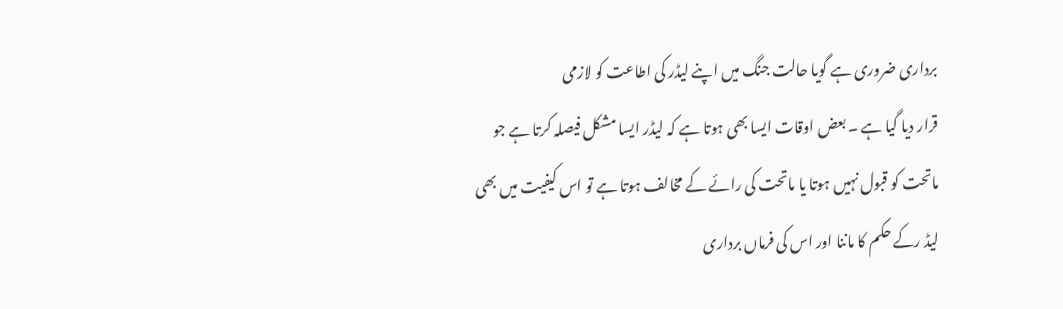برداری ضروری ہے گویا حالت جنگ میں اپنے لیڈر کی اطاعت کو لازمی
قرار دیا گیا ہے ۔ بعض اوقات ایسا بھی ہوتا ہے کہ لیڈر ایسا مشکل فیصلہ کرتا ہے جو
ماتحت کو قبول نہیں ہوتا یا ماتحت کی رائے کے مخالف ہوتا ہے تو اس کیفیت میں بھی
لیڈ رکے حکم کا ماننا اور اس کی فرماں برداری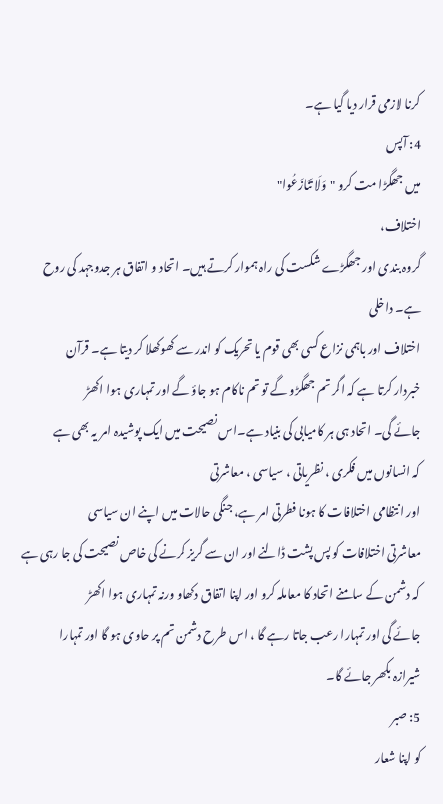کرنا لازمی قرار دیا گیا ہے۔
4: آپس
میں جھگڑا مت کرو "وَلَا تَنَازَعُوا"
اختلاف،
گروہ بندی اور جھگڑے شکست کی راہ ہموار کرتے ہیں۔ اتحاد و اتفاق ہر جدوجہد کی روح
ہے۔ داخلی
اختلاف اور باہمی نزاع کسی بھی قوم یا تحریک کو اندر سے کھوکھلا کر دیتا ہے۔ قرآن
خبردار کرتا ہے کہ اگر تم جھگڑو گے تو تم ناکام ہو جاؤ گے اور تمہاری ہوا اکھڑ
جائے گی۔ اتحاد ہی ہر کامیابی کی بنیاد ہے۔اس نصیحت میں ایک پوشیدہ امر یہ بھی ہے
کہ انسانوں میں فکری ، نظریاتی ، سیاسی ، معاشرتی
اور انتظامی اختلافات کا ہونا فطرتی امر ہے، جنگی حالات میں اپنے ان سیاسی
معاشرتی اختلافات کو پس پشت ڈالنے اور ان سے گریز کرنے کی خاص نصیحت کی جا رہی ہے
کہ دشمن کے سامنے اتحاد کا معاملہ کرو اور اپنا اتفاق دکھاو ورنہ تمہاری ہوا اکھڑ
جائے گی اور تمہارا رعب جاتا رہے گا ، اس طرح دشمن تم پر حاوی ہو گا اور تمہارا
شیرازہ بکھر جائے گا۔
5: صبر
کو اپنا شعار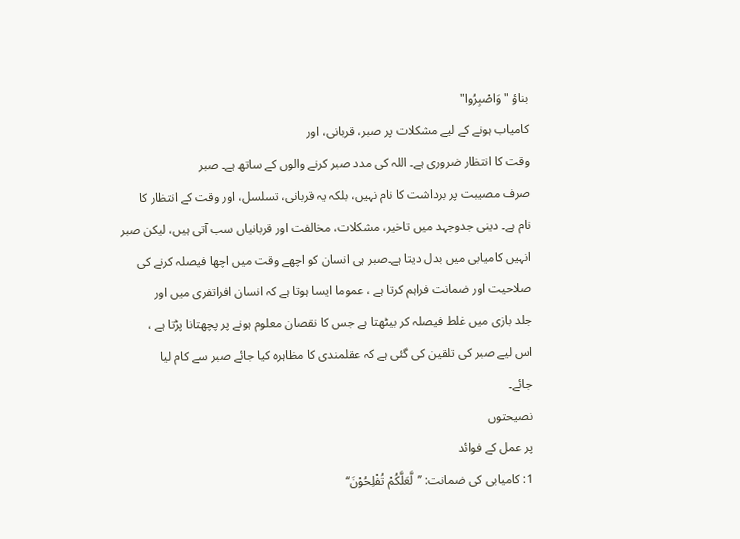بناؤ "وَاصْبِرُوا"
کامیاب ہونے کے لیے مشکلات پر صبر، قربانی، اور
وقت کا انتظار ضروری ہے۔ اللہ کی مدد صبر کرنے والوں کے ساتھ ہے۔ صبر
صرف مصیبت پر برداشت کا نام نہیں، بلکہ یہ قربانی، تسلسل، اور وقت کے انتظار کا
نام ہے۔ دینی جدوجہد میں تاخیر، مشکلات، مخالفت اور قربانیاں سب آتی ہیں، لیکن صبر
انہیں کامیابی میں بدل دیتا ہے۔صبر ہی انسان کو اچھے وقت میں اچھا فیصلہ کرنے کی
صلاحیت اور ضمانت فراہم کرتا ہے ، عموما ایسا ہوتا ہے کہ انسان افراتفری میں اور
جلد بازی میں غلط فیصلہ کر بیٹھتا ہے جس کا نقصان معلوم ہونے پر پچھتانا پڑتا ہے ،
اس لیے صبر کی تلقین کی گئی ہے کہ عقلمندی کا مظاہرہ کیا جائے صبر سے کام لیا
جائے۔
نصیحتوں
پر عمل کے فوائد
1: کامیابی کی ضمانت: ’’لَّعَلَّكُمْ تُفْلِحُوْنَ‘‘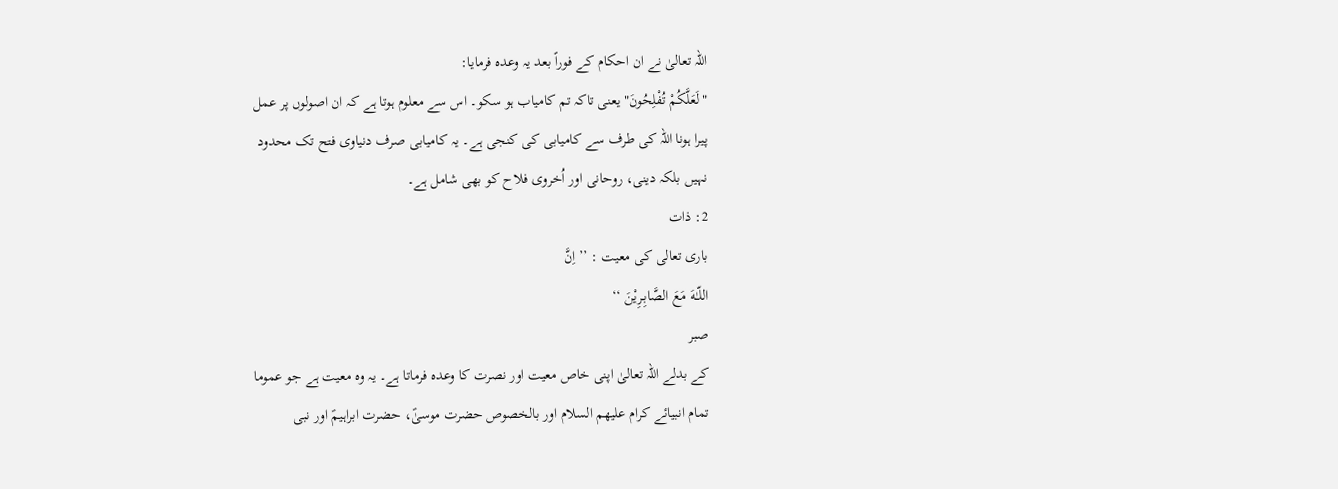اللہ تعالیٰ نے ان احکام کے فوراً بعد یہ وعدہ فرمایا:
"لَعَلَّكُمْ تُفْلِحُونَ" یعنی تاکہ تم کامیاب ہو سکو۔ اس سے معلوم ہوتا ہے کہ ان اصولوں پر عمل
پیرا ہونا اللہ کی طرف سے کامیابی کی کنجی ہے۔ یہ کامیابی صرف دنیاوی فتح تک محدود
نہیں بلکہ دینی، روحانی اور اُخروی فلاح کو بھی شامل ہے۔
2: ذات
باری تعالی کی معیت : ’’ اِنَّ
اللّـٰهَ مَعَ الصَّابِـرِيْنَ ‘‘
صبر
کے بدلے اللہ تعالیٰ اپنی خاص معیت اور نصرت کا وعدہ فرماتا ہے۔ یہ وہ معیت ہے جو عموما
تمام انبیائے کرام علیھم السلام اور بالخصوص حضرت موسیٰؑ، حضرت ابراہیمؑ اور نبی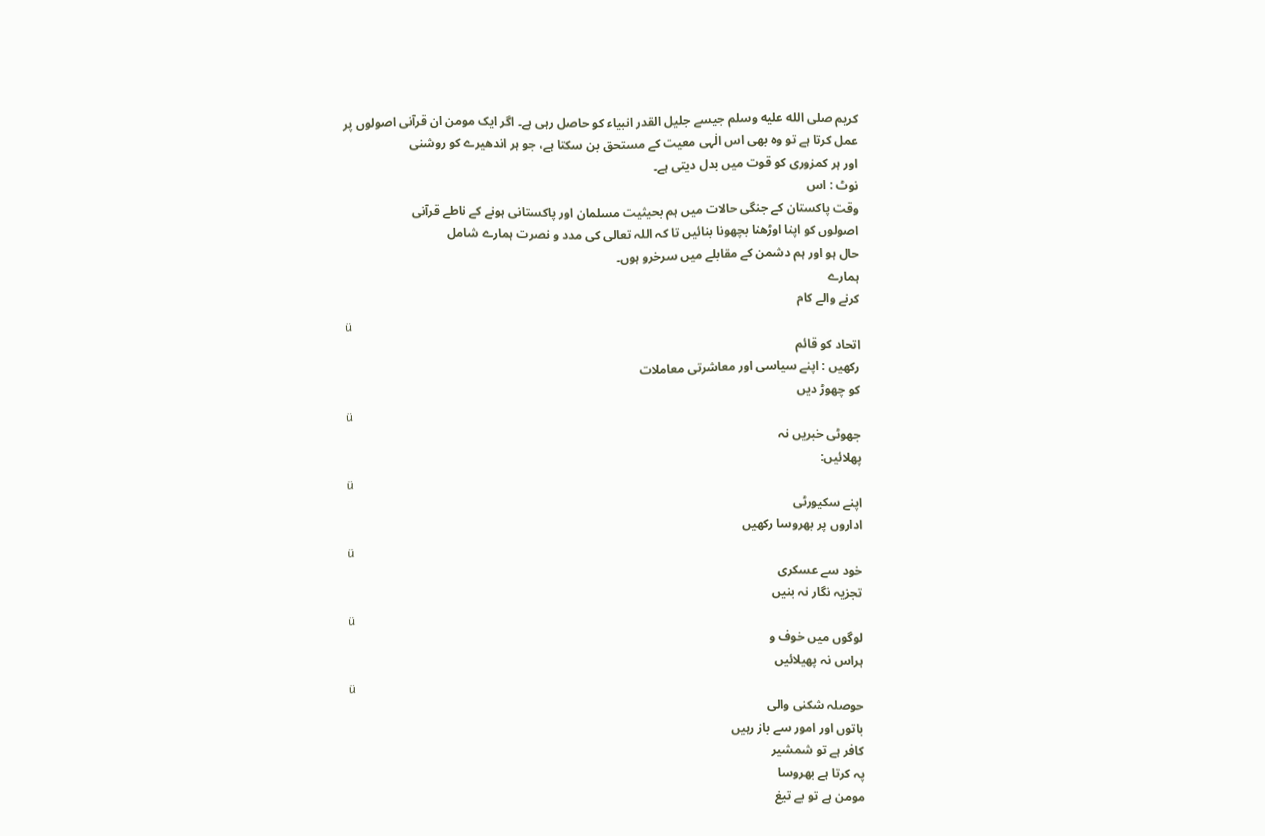کریم صلى الله عليه وسلم جیسے جلیل القدر انبیاء کو حاصل رہی ہے۔ اگر ایک مومن ان قرآنی اصولوں پر
عمل کرتا ہے تو وہ بھی اس الٰہی معیت کے مستحق بن سکتا ہے، جو ہر اندھیرے کو روشنی
اور ہر کمزوری کو قوت میں بدل دیتی ہے۔
نوٹ : اس
وقت پاکستان کے جنگی حالات میں ہم بحیثیت مسلمان اور پاکستانی ہونے کے ناطے قرآنی
اصولوں کو اپنا اوڑھنا بچھونا بنائیں تا کہ اللہ تعالی کی مدد و نصرت ہمارے شامل
حال ہو اور ہم دشمن کے مقابلے میں سرخرو ہوں۔
ہمارے
کرنے والے کام
ü
اتحاد کو قائم
رکھیں : اپنے سیاسی اور معاشرتی معاملات
کو چھوڑ دیں
ü
جھوٹی خبریں نہ
پھلائیں:
ü
اپنے سکیورٹی
اداروں پر بھروسا رکھیں
ü
خود سے عسکری
تجزیہ نگار نہ بنیں
ü
لوگوں میں خوف و
ہراس نہ پھیلائیں
ü
حوصلہ شکنی والی
باتوں اور امور سے باز رہیں
کافر ہے تو شمشیر
پہ کرتا ہے بھروسا
مومن ہے تو بے تیغ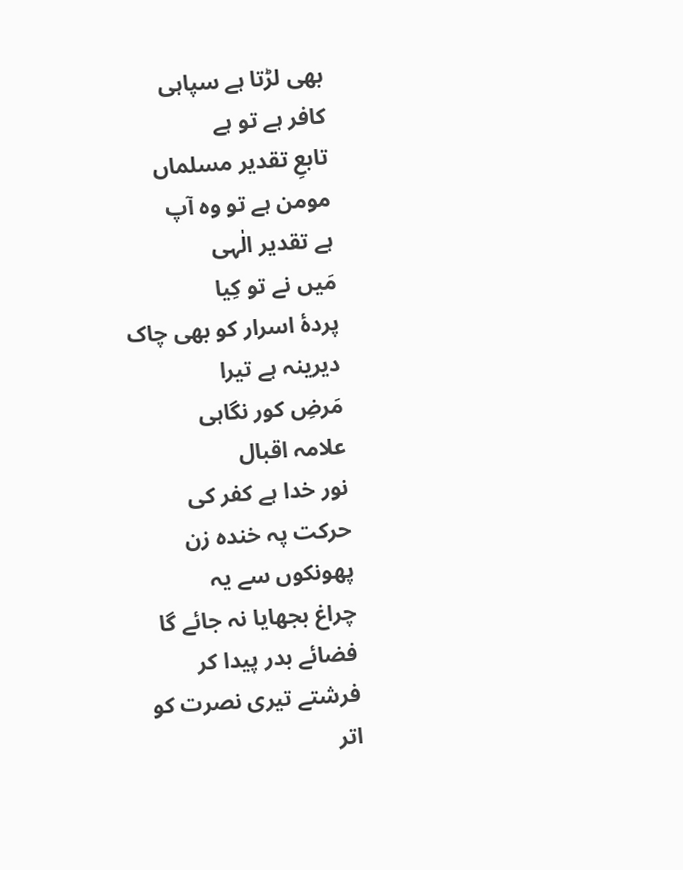بھی لڑتا ہے سپاہی
کافر ہے تو ہے
تابعِ تقدیر مسلماں
مومن ہے تو وہ آپ
ہے تقدیر الٰہی
مَیں نے تو کِیا
پردۂ اسرار کو بھی چاک
دیرینہ ہے تیرا
مَرضِ کور نگاہی
علامہ اقبال
نور خدا ہے کفر کی
حرکت پہ خندہ زن
پھونکوں سے یہ
چراغ بجھایا نہ جائے گا
فضائے بدر پیدا کر
فرشتے تیری نصرت کو
اتر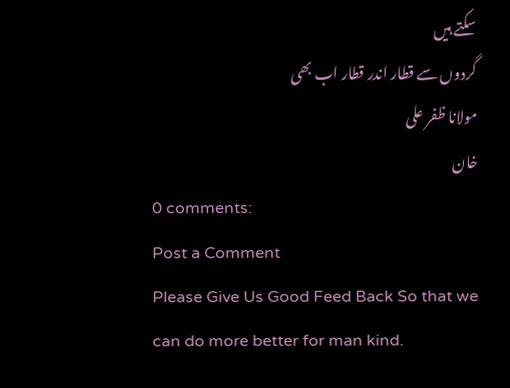سکتے ہیں
گردوں سے قطار اندر قطار اب بھی
مولانا ظفر علی
خان
0 comments:
Post a Comment
Please Give Us Good Feed Back So that we can do more better for man kind.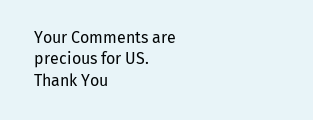Your Comments are precious for US. Thank You